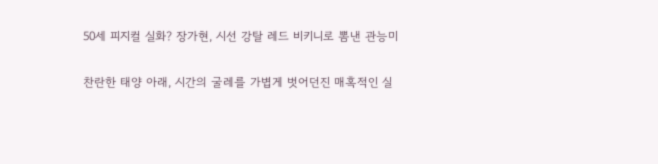50세 피지컬 실화? 장가현, 시선 강탈 레드 비키니로 뽐낸 관능미

찬란한 태양 아래, 시간의 굴레를 가볍게 벗어던진 매혹적인 실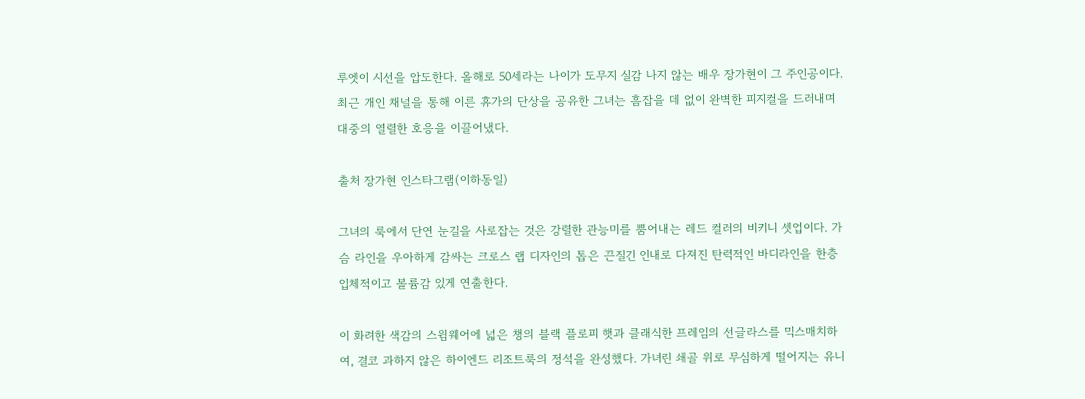루엣이 시선을 압도한다. 올해로 50세라는 나이가 도무지 실감 나지 않는 배우 장가현이 그 주인공이다. 최근 개인 채널을 통해 이른 휴가의 단상을 공유한 그녀는 흠잡을 데 없이 완벽한 피지컬을 드러내며 대중의 열렬한 호응을 이끌어냈다.

출처 장가현 인스타그램(이하동일)

그녀의 룩에서 단연 눈길을 사로잡는 것은 강렬한 관능미를 뿜어내는 레드 컬러의 비키니 셋업이다. 가슴 라인을 우아하게 감싸는 크로스 랩 디자인의 톱은 끈질긴 인내로 다져진 탄력적인 바디라인을 한층 입체적이고 볼륨감 있게 연출한다.

이 화려한 색감의 스윔웨어에 넓은 챙의 블랙 플로피 햇과 클래식한 프레임의 선글라스를 믹스매치하여, 결코 과하지 않은 하이엔드 리조트룩의 정석을 완성했다. 가녀린 쇄골 위로 무심하게 떨어지는 유니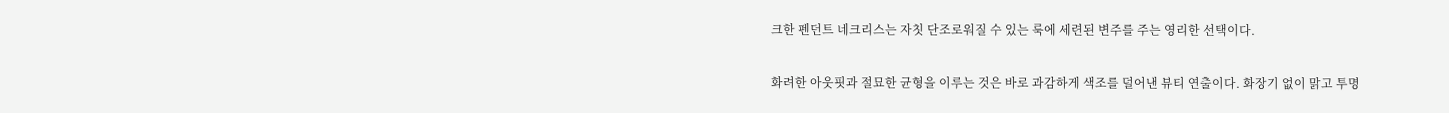크한 펜던트 네크리스는 자칫 단조로워질 수 있는 룩에 세련된 변주를 주는 영리한 선택이다.

화려한 아웃핏과 절묘한 균형을 이루는 것은 바로 과감하게 색조를 덜어낸 뷰티 연출이다. 화장기 없이 맑고 투명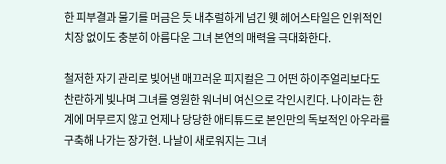한 피부결과 물기를 머금은 듯 내추럴하게 넘긴 웻 헤어스타일은 인위적인 치장 없이도 충분히 아름다운 그녀 본연의 매력을 극대화한다.

철저한 자기 관리로 빚어낸 매끄러운 피지컬은 그 어떤 하이주얼리보다도 찬란하게 빛나며 그녀를 영원한 워너비 여신으로 각인시킨다. 나이라는 한계에 머무르지 않고 언제나 당당한 애티튜드로 본인만의 독보적인 아우라를 구축해 나가는 장가현. 나날이 새로워지는 그녀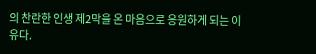의 찬란한 인생 제2막을 온 마음으로 응원하게 되는 이유다.